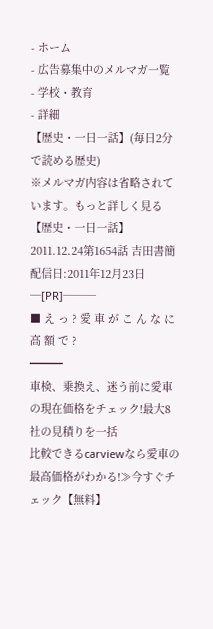- ホーム
- 広告募集中のメルマガ一覧
- 学校・教育
- 詳細
【歴史・一日一話】(毎日2分で読める歴史)
※メルマガ内容は省略されています。もっと詳しく見る
【歴史・一日一話】2011.12.24第1654話 吉田書簡
配信日:2011年12月23日
─[PR]───
■ え っ ? 愛 車 が こ ん な に 高 額 で ?
━━━
車検、乗換え、迷う前に愛車の現在価格をチェック!最大8社の見積りを一括
比較できるcarviewなら愛車の最高価格がわかる!≫今すぐチェック【無料】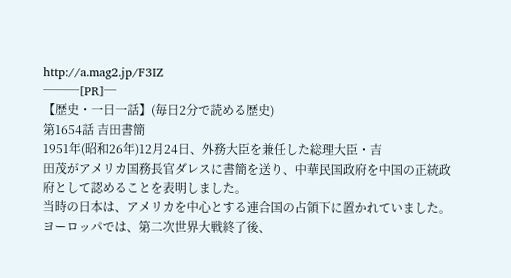http://a.mag2.jp/F3IZ
───[PR]─
【歴史・一日一話】(毎日2分で読める歴史)
第1654話 吉田書簡
1951年(昭和26年)12月24日、外務大臣を兼任した総理大臣・吉
田茂がアメリカ国務長官ダレスに書簡を送り、中華民国政府を中国の正統政
府として認めることを表明しました。
当時の日本は、アメリカを中心とする連合国の占領下に置かれていました。
ヨーロッパでは、第二次世界大戦終了後、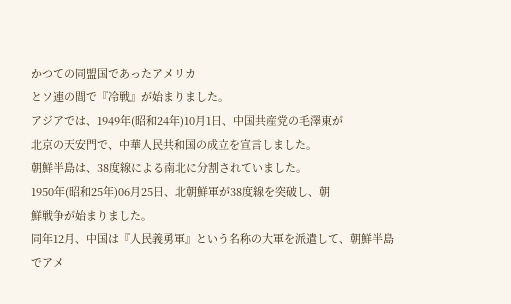かつての同盟国であったアメリカ
とソ連の間で『冷戦』が始まりました。
アジアでは、1949年(昭和24年)10月1日、中国共産党の毛澤東が
北京の天安門で、中華人民共和国の成立を宣言しました。
朝鮮半島は、38度線による南北に分割されていました。
1950年(昭和25年)06月25日、北朝鮮軍が38度線を突破し、朝
鮮戦争が始まりました。
同年12月、中国は『人民義勇軍』という名称の大軍を派遣して、朝鮮半島
でアメ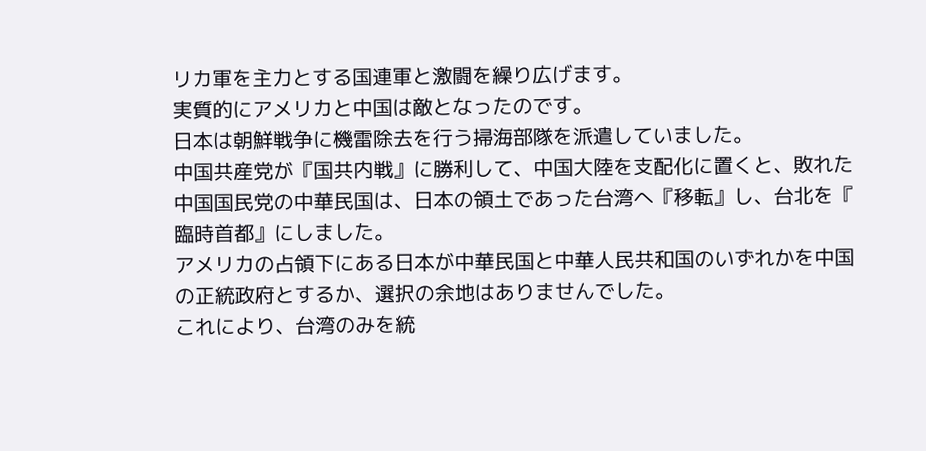リカ軍を主力とする国連軍と激闘を繰り広げます。
実質的にアメリカと中国は敵となったのです。
日本は朝鮮戦争に機雷除去を行う掃海部隊を派遣していました。
中国共産党が『国共内戦』に勝利して、中国大陸を支配化に置くと、敗れた
中国国民党の中華民国は、日本の領土であった台湾へ『移転』し、台北を『
臨時首都』にしました。
アメリカの占領下にある日本が中華民国と中華人民共和国のいずれかを中国
の正統政府とするか、選択の余地はありませんでした。
これにより、台湾のみを統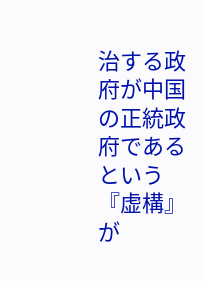治する政府が中国の正統政府であるという『虚構』
が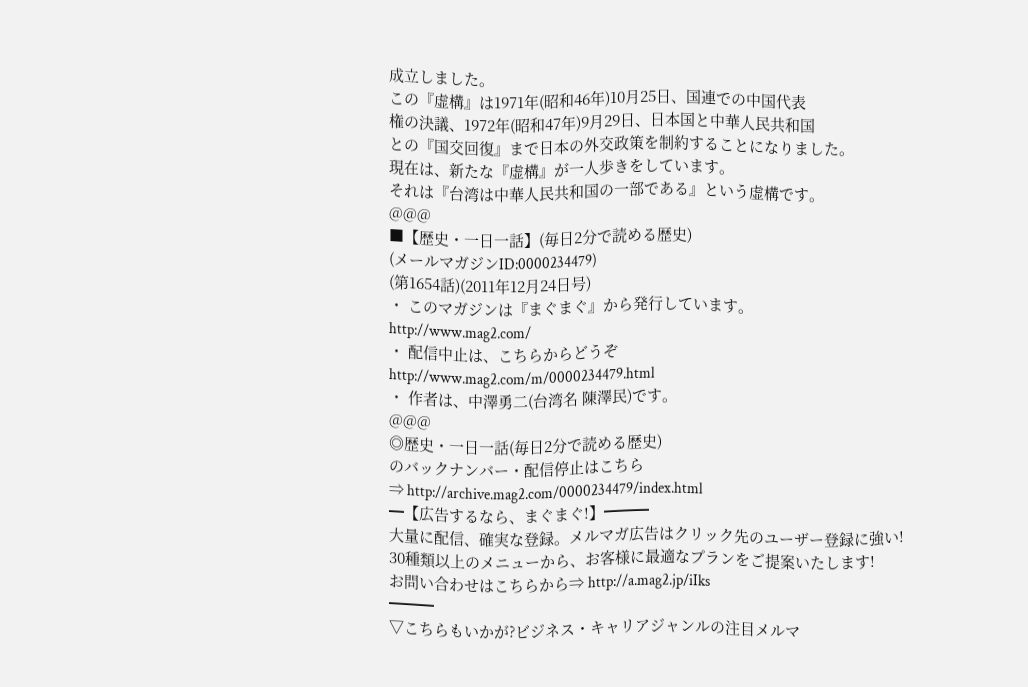成立しました。
この『虚構』は1971年(昭和46年)10月25日、国連での中国代表
権の決議、1972年(昭和47年)9月29日、日本国と中華人民共和国
との『国交回復』まで日本の外交政策を制約することになりました。
現在は、新たな『虚構』が一人歩きをしています。
それは『台湾は中華人民共和国の一部である』という虚構です。
@@@
■【歴史・一日一話】(毎日2分で読める歴史)
(メールマガジンID:0000234479)
(第1654話)(2011年12月24日号)
・ このマガジンは『まぐまぐ』から発行しています。
http://www.mag2.com/
・ 配信中止は、こちらからどうぞ
http://www.mag2.com/m/0000234479.html
・ 作者は、中澤勇二(台湾名 陳澤民)です。
@@@
◎歴史・一日一話(毎日2分で読める歴史)
のバックナンバー・配信停止はこちら
⇒ http://archive.mag2.com/0000234479/index.html
━【広告するなら、まぐまぐ!】━━━
大量に配信、確実な登録。メルマガ広告はクリック先のユーザー登録に強い!
30種類以上のメニューから、お客様に最適なプランをご提案いたします!
お問い合わせはこちらから⇒ http://a.mag2.jp/iIks
━━━
▽こちらもいかが?ビジネス・キャリアジャンルの注目メルマ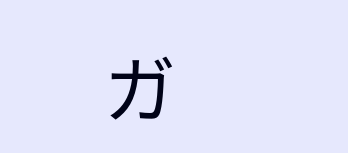ガ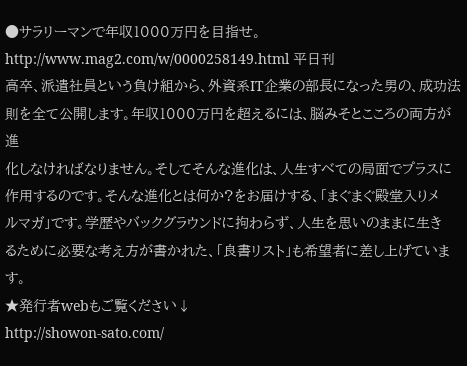●サラリーマンで年収1000万円を目指せ。
http://www.mag2.com/w/0000258149.html 平日刊
高卒、派遣社員という負け組から、外資系IT企業の部長になった男の、成功法
則を全て公開します。年収1000万円を超えるには、脳みそとこころの両方が進
化しなければなりません。そしてそんな進化は、人生すべての局面でプラスに
作用するのです。そんな進化とは何か?をお届けする、「まぐまぐ殿堂入りメ
ルマガ」です。学歴やバックグラウンドに拘わらず、人生を思いのままに生き
るために必要な考え方が書かれた、「良書リスト」も希望者に差し上げていま
す。
★発行者webもご覧ください↓
http://showon-sato.com/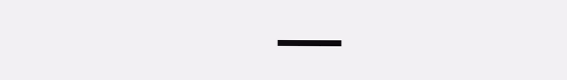━━━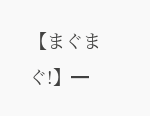【まぐまぐ!】━